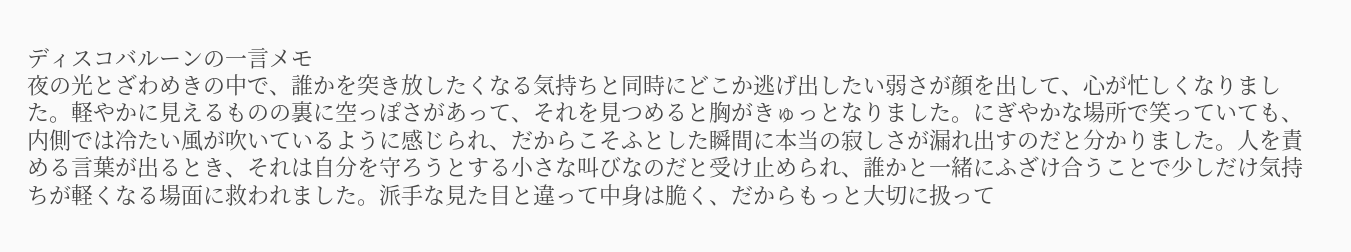ディスコバルーンの一言メモ
夜の光とざわめきの中で、誰かを突き放したくなる気持ちと同時にどこか逃げ出したい弱さが顔を出して、心が忙しくなりました。軽やかに見えるものの裏に空っぽさがあって、それを見つめると胸がきゅっとなりました。にぎやかな場所で笑っていても、内側では冷たい風が吹いているように感じられ、だからこそふとした瞬間に本当の寂しさが漏れ出すのだと分かりました。人を責める言葉が出るとき、それは自分を守ろうとする小さな叫びなのだと受け止められ、誰かと一緒にふざけ合うことで少しだけ気持ちが軽くなる場面に救われました。派手な見た目と違って中身は脆く、だからもっと大切に扱って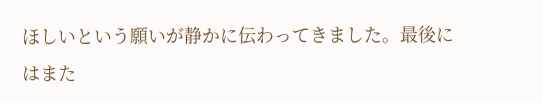ほしいという願いが静かに伝わってきました。最後にはまた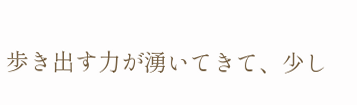歩き出す力が湧いてきて、少し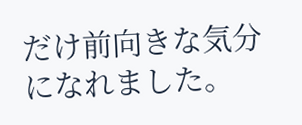だけ前向きな気分になれました。